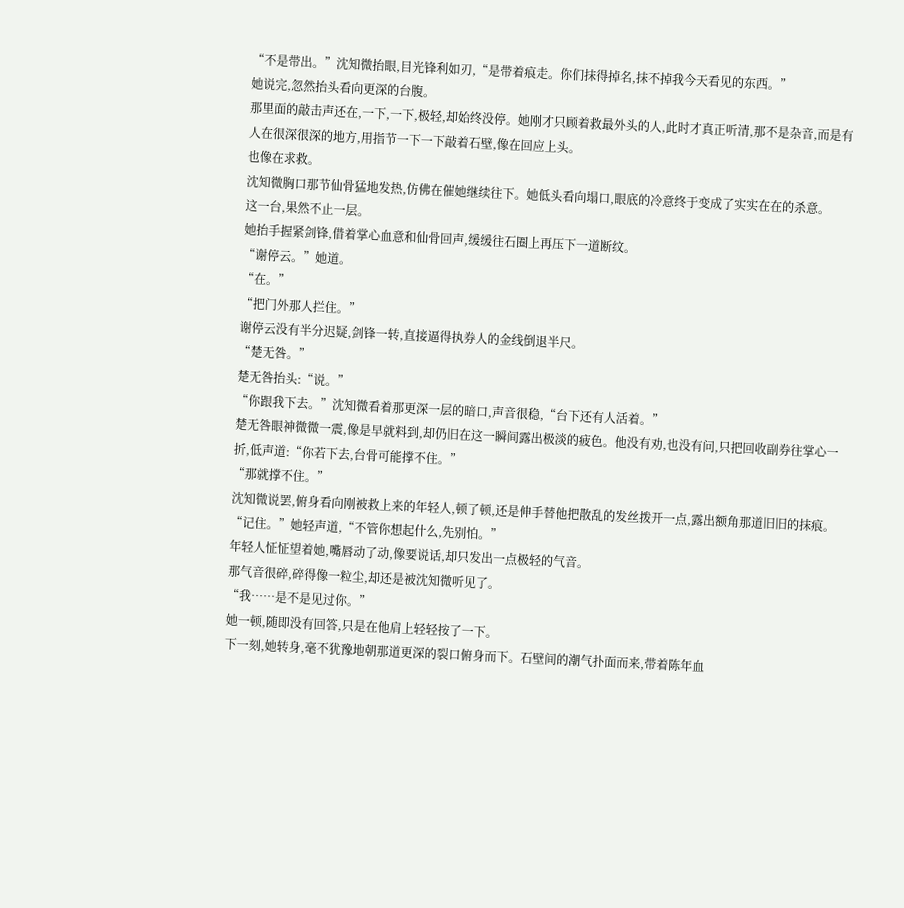“不是带出。”沈知微抬眼,目光锋利如刃,“是带着痕走。你们抹得掉名,抹不掉我今天看见的东西。”
她说完,忽然抬头看向更深的台腹。
那里面的敲击声还在,一下,一下,极轻,却始终没停。她刚才只顾着救最外头的人,此时才真正听清,那不是杂音,而是有人在很深很深的地方,用指节一下一下敲着石壁,像在回应上头。
也像在求救。
沈知微胸口那节仙骨猛地发热,仿佛在催她继续往下。她低头看向塌口,眼底的冷意终于变成了实实在在的杀意。
这一台,果然不止一层。
她抬手握紧剑锋,借着掌心血意和仙骨回声,缓缓往石圈上再压下一道断纹。
“谢停云。”她道。
“在。”
“把门外那人拦住。”
谢停云没有半分迟疑,剑锋一转,直接逼得执券人的金线倒退半尺。
“楚无咎。”
楚无咎抬头:“说。”
“你跟我下去。”沈知微看着那更深一层的暗口,声音很稳,“台下还有人活着。”
楚无咎眼神微微一震,像是早就料到,却仍旧在这一瞬间露出极淡的疲色。他没有劝,也没有问,只把回收副券往掌心一折,低声道:“你若下去,台骨可能撑不住。”
“那就撑不住。”
沈知微说罢,俯身看向刚被救上来的年轻人,顿了顿,还是伸手替他把散乱的发丝拨开一点,露出额角那道旧旧的抹痕。
“记住。”她轻声道,“不管你想起什么,先别怕。”
年轻人怔怔望着她,嘴唇动了动,像要说话,却只发出一点极轻的气音。
那气音很碎,碎得像一粒尘,却还是被沈知微听见了。
“我……是不是见过你。”
她一顿,随即没有回答,只是在他肩上轻轻按了一下。
下一刻,她转身,毫不犹豫地朝那道更深的裂口俯身而下。石壁间的潮气扑面而来,带着陈年血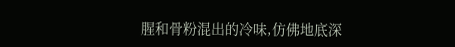腥和骨粉混出的冷味,仿佛地底深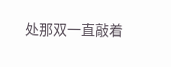处那双一直敲着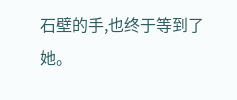石壁的手,也终于等到了她。